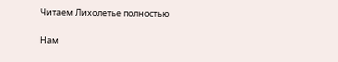Читаем Лихолетье полностью

Нам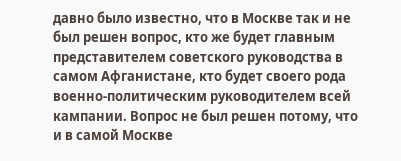давно было известно, что в Москве так и не был решен вопрос, кто же будет главным представителем советского руководства в самом Афганистане, кто будет своего рода военно-политическим руководителем всей кампании. Вопрос не был решен потому, что и в самой Москве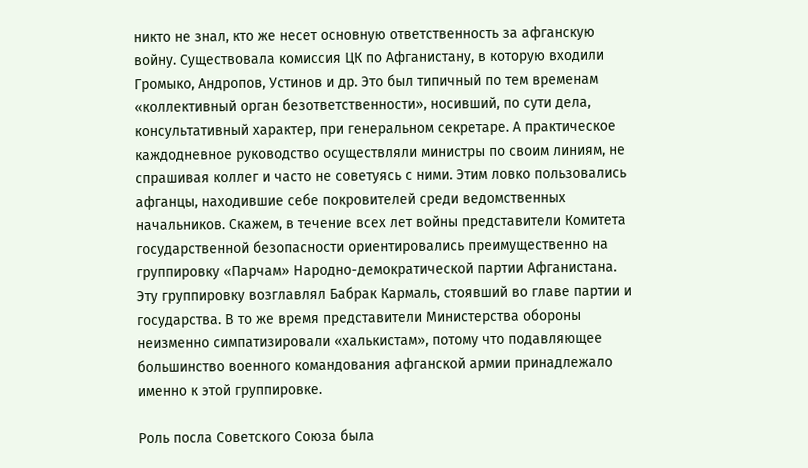никто не знал, кто же несет основную ответственность за афганскую войну. Существовала комиссия ЦК по Афганистану, в которую входили Громыко, Андропов, Устинов и др. Это был типичный по тем временам «коллективный орган безответственности», носивший, по сути дела, консультативный характер, при генеральном секретаре. А практическое каждодневное руководство осуществляли министры по своим линиям, не спрашивая коллег и часто не советуясь с ними. Этим ловко пользовались афганцы, находившие себе покровителей среди ведомственных начальников. Скажем, в течение всех лет войны представители Комитета государственной безопасности ориентировались преимущественно на группировку «Парчам» Народно-демократической партии Афганистана. Эту группировку возглавлял Бабрак Кармаль, стоявший во главе партии и государства. В то же время представители Министерства обороны неизменно симпатизировали «халькистам», потому что подавляющее большинство военного командования афганской армии принадлежало именно к этой группировке.

Роль посла Советского Союза была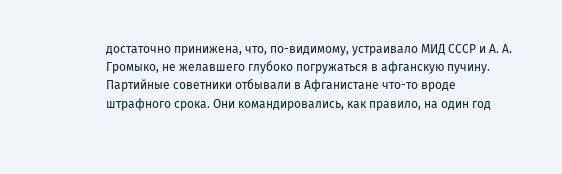достаточно принижена, что, по-видимому, устраивало МИД СССР и А. А. Громыко, не желавшего глубоко погружаться в афганскую пучину. Партийные советники отбывали в Афганистане что-то вроде штрафного срока. Они командировались, как правило, на один год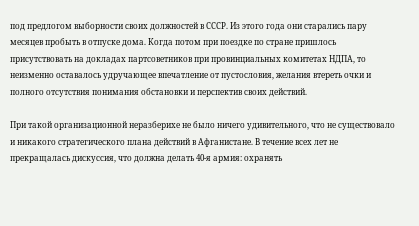под предлогом выборности своих должностей в СССР. Из этого года они старались пару месяцев пробыть в отпуске дома. Когда потом при поездке по стране пришлось присутствовать на докладах партсоветников при провинциальных комитетах НДПА, то неизменно оставалось удручающее впечатление от пустословия, желания втереть очки и полного отсутствия понимания обстановки и перспектив своих действий.

При такой организационной неразберихе не было ничего удивительного, что не существовало и никакого стратегического плана действий в Афганистане. В течение всех лет не прекращалась дискуссия, что должна делать 40-я армия: охранять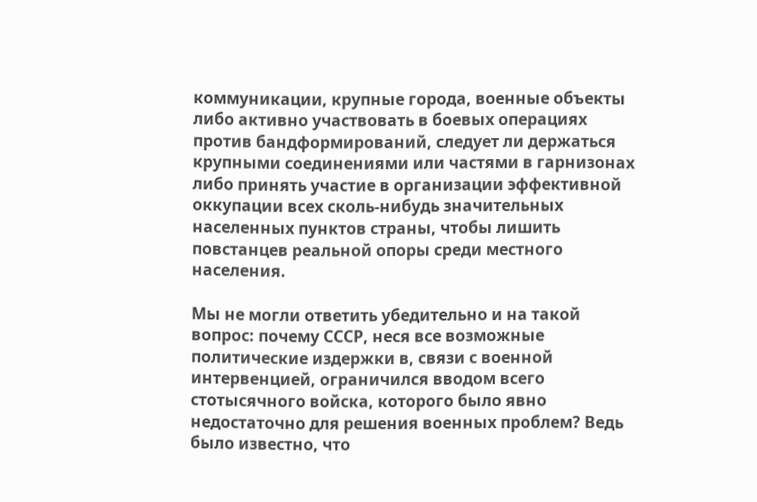коммуникации, крупные города, военные объекты либо активно участвовать в боевых операциях против бандформирований, следует ли держаться крупными соединениями или частями в гарнизонах либо принять участие в организации эффективной оккупации всех сколь-нибудь значительных населенных пунктов страны, чтобы лишить повстанцев реальной опоры среди местного населения.

Мы не могли ответить убедительно и на такой вопрос: почему СССР, неся все возможные политические издержки в, связи с военной интервенцией, ограничился вводом всего стотысячного войска, которого было явно недостаточно для решения военных проблем? Ведь было известно, что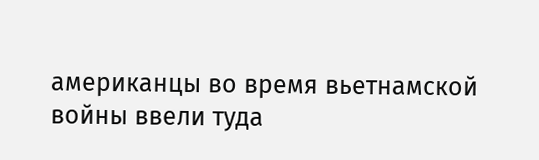американцы во время вьетнамской войны ввели туда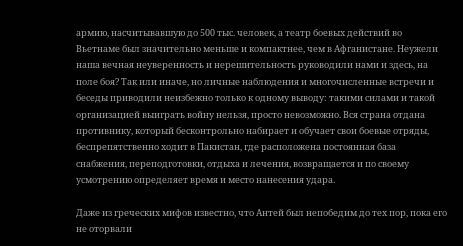армию, насчитывавшую до 500 тыс. человек, а театр боевых действий во Вьетнаме был значительно меньше и компактнее, чем в Афганистане. Неужели наша вечная неуверенность и нерешительность руководили нами и здесь, на поле боя? Так или иначе, но личные наблюдения и многочисленные встречи и беседы приводили неизбежно только к одному выводу: такими силами и такой организацией выиграть войну нельзя, просто невозможно. Вся страна отдана противнику, который бесконтрольно набирает и обучает свои боевые отряды, беспрепятственно ходит в Пакистан, где расположена постоянная база снабжения, переподготовки, отдыха и лечения, возвращается и по своему усмотрению определяет время и место нанесения удара.

Даже из греческих мифов известно, что Антей был непобедим до тех пор, пока его не оторвали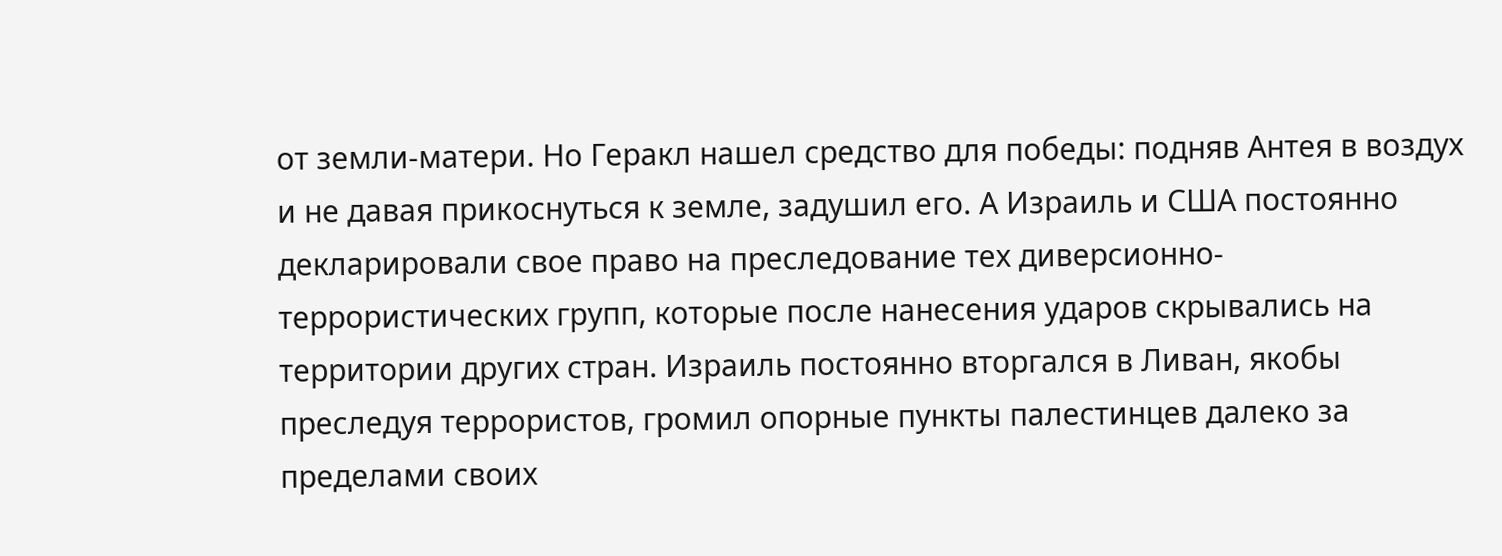от земли-матери. Но Геракл нашел средство для победы: подняв Антея в воздух и не давая прикоснуться к земле, задушил его. А Израиль и США постоянно декларировали свое право на преследование тех диверсионно-террористических групп, которые после нанесения ударов скрывались на территории других стран. Израиль постоянно вторгался в Ливан, якобы преследуя террористов, громил опорные пункты палестинцев далеко за пределами своих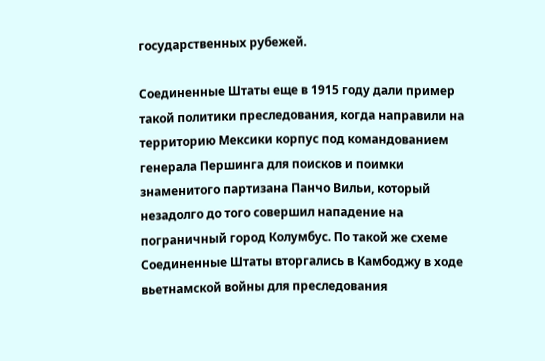государственных рубежей.

Соединенные Штаты еще в 1915 году дали пример такой политики преследования, когда направили на территорию Мексики корпус под командованием генерала Першинга для поисков и поимки знаменитого партизана Панчо Вильи, который незадолго до того совершил нападение на пограничный город Колумбус. По такой же схеме Соединенные Штаты вторгались в Камбоджу в ходе вьетнамской войны для преследования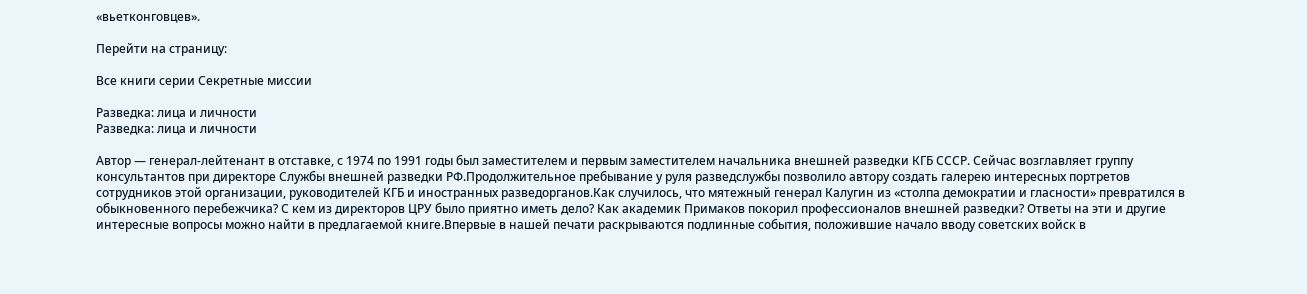«вьетконговцев».

Перейти на страницу:

Все книги серии Секретные миссии

Разведка: лица и личности
Разведка: лица и личности

Автор — генерал-лейтенант в отставке, с 1974 по 1991 годы был заместителем и первым заместителем начальника внешней разведки КГБ СССР. Сейчас возглавляет группу консультантов при директоре Службы внешней разведки РФ.Продолжительное пребывание у руля разведслужбы позволило автору создать галерею интересных портретов сотрудников этой организации, руководителей КГБ и иностранных разведорганов.Как случилось, что мятежный генерал Калугин из «столпа демократии и гласности» превратился в обыкновенного перебежчика? С кем из директоров ЦРУ было приятно иметь дело? Как академик Примаков покорил профессионалов внешней разведки? Ответы на эти и другие интересные вопросы можно найти в предлагаемой книге.Впервые в нашей печати раскрываются подлинные события, положившие начало вводу советских войск в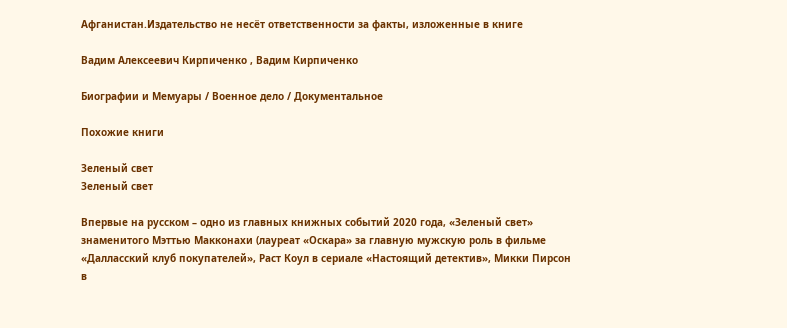Афганистан.Издательство не несёт ответственности за факты, изложенные в книге

Вадим Алексеевич Кирпиченко , Вадим Кирпиченко

Биографии и Мемуары / Военное дело / Документальное

Похожие книги

Зеленый свет
Зеленый свет

Впервые на русском – одно из главных книжных событий 2020 года, «Зеленый свет» знаменитого Мэттью Макконахи (лауреат «Оскара» за главную мужскую роль в фильме «Далласский клуб покупателей», Раст Коул в сериале «Настоящий детектив», Микки Пирсон в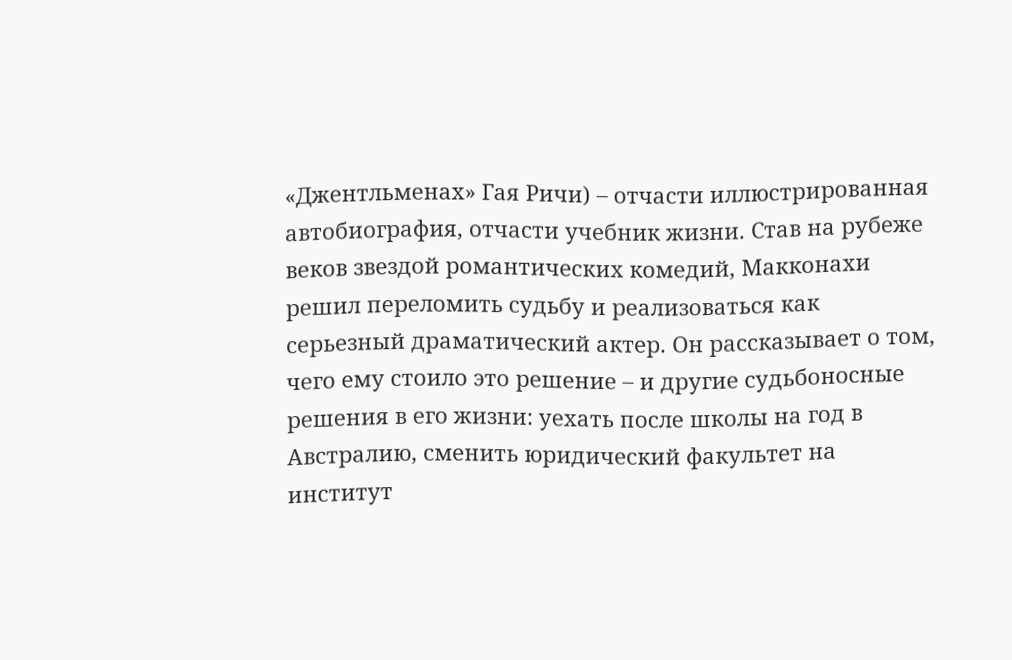«Джентльменах» Гая Ричи) – отчасти иллюстрированная автобиография, отчасти учебник жизни. Став на рубеже веков звездой романтических комедий, Макконахи решил переломить судьбу и реализоваться как серьезный драматический актер. Он рассказывает о том, чего ему стоило это решение – и другие судьбоносные решения в его жизни: уехать после школы на год в Австралию, сменить юридический факультет на институт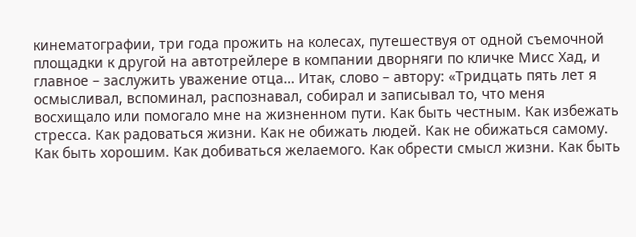кинематографии, три года прожить на колесах, путешествуя от одной съемочной площадки к другой на автотрейлере в компании дворняги по кличке Мисс Хад, и главное – заслужить уважение отца… Итак, слово – автору: «Тридцать пять лет я осмысливал, вспоминал, распознавал, собирал и записывал то, что меня восхищало или помогало мне на жизненном пути. Как быть честным. Как избежать стресса. Как радоваться жизни. Как не обижать людей. Как не обижаться самому. Как быть хорошим. Как добиваться желаемого. Как обрести смысл жизни. Как быть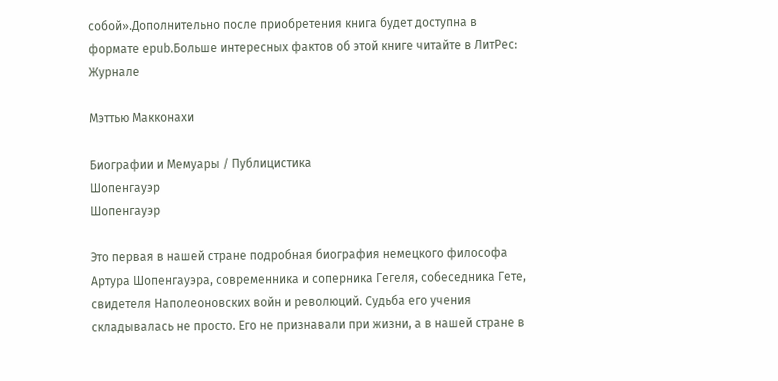собой».Дополнительно после приобретения книга будет доступна в формате epub.Больше интересных фактов об этой книге читайте в ЛитРес: Журнале

Мэттью Макконахи

Биографии и Мемуары / Публицистика
Шопенгауэр
Шопенгауэр

Это первая в нашей стране подробная биография немецкого философа Артура Шопенгауэра, современника и соперника Гегеля, собеседника Гете, свидетеля Наполеоновских войн и революций. Судьба его учения складывалась не просто. Его не признавали при жизни, а в нашей стране в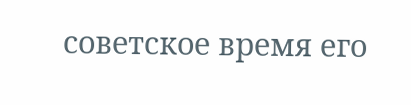советское время его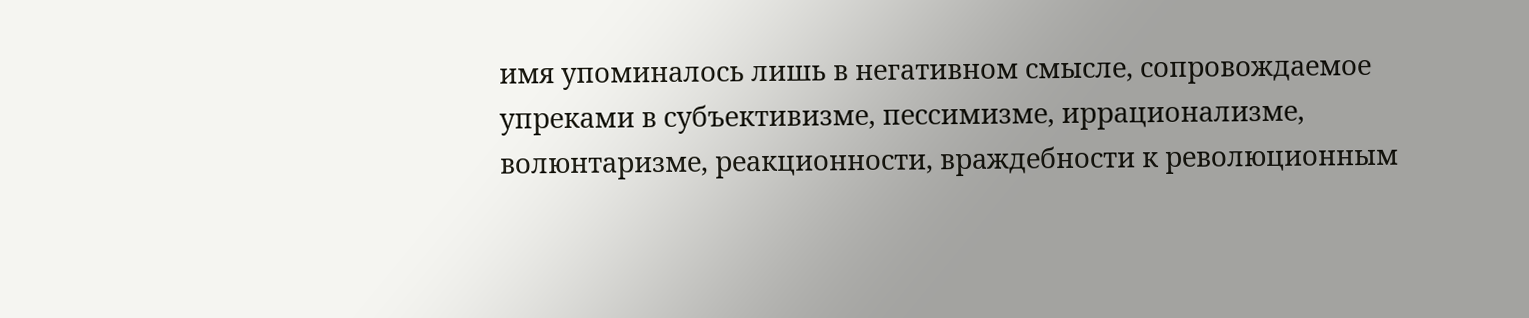имя упоминалось лишь в негативном смысле, сопровождаемое упреками в субъективизме, пессимизме, иррационализме, волюнтаризме, реакционности, враждебности к революционным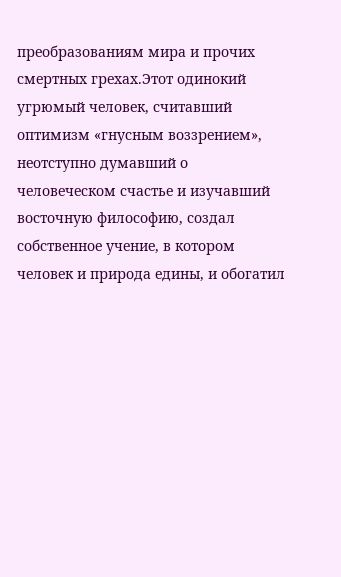преобразованиям мира и прочих смертных грехах.Этот одинокий угрюмый человек, считавший оптимизм «гнусным воззрением», неотступно думавший о человеческом счастье и изучавший восточную философию, создал собственное учение, в котором человек и природа едины, и обогатил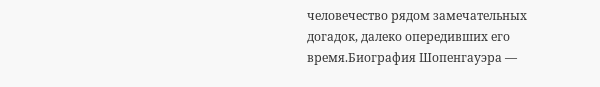человечество рядом замечательных догадок, далеко опередивших его время.Биография Шопенгауэра —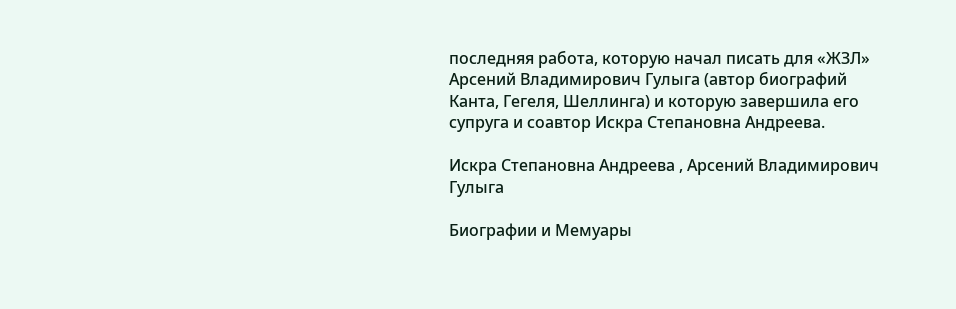последняя работа, которую начал писать для «ЖЗЛ» Арсений Владимирович Гулыга (автор биографий Канта, Гегеля, Шеллинга) и которую завершила его супруга и соавтор Искра Степановна Андреева.

Искра Степановна Андреева , Арсений Владимирович Гулыга

Биографии и Мемуары